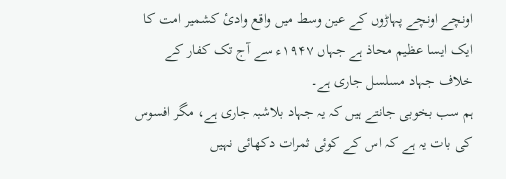اونچے اونچے پہاڑوں کے عین وسط میں واقع وادیٔ کشمیر امت کا ایک ایسا عظیم محاذ ہے جہاں ۱۹۴۷ء سے آج تک کفار کے خلاف جہاد مسلسل جاری ہے۔
ہم سب بخوبی جانتے ہیں کہ یہ جہاد بلاشبہ جاری ہے، مگر افسوس کی بات یہ ہے کہ اس کے کوئی ثمرات دکھائی نہیں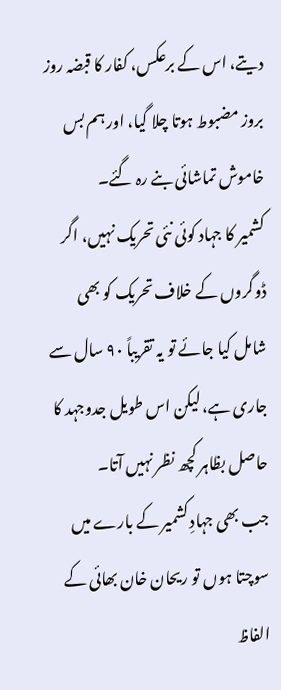دیتے، اس کے برعکس، کفار کا قبضہ روز بروز مضبوط ہوتا چلا گیا، اور ہم بس خاموش تماشائی بنے رہ گئے۔
کشمیر کا جہاد کوئی نئی تحریک نہیں، اگر ڈوگروں کے خلاف تحریک کو بھی شامل کیا جائے تو یہ تقریباً ۹۰ سال سے جاری ہے، لیکن اس طویل جدوجہد کا حاصل بظاہر کچھ نظر نہیں آتا۔
جب بھی جہادِ کشمیر کے بارے میں سوچتا ہوں تو ریحان خان بھائی کے الفاظ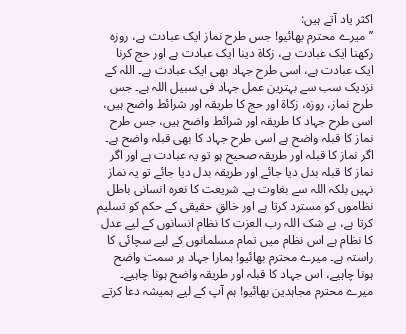اکثر یاد آتے ہیں:
’’میرے محترم بھائیو! جس طرح نماز ایک عبادت ہے، روزہ رکھنا ایک عبادت ہے، زکاۃ دینا ایک عبادت ہے اور حج کرنا ایک عبادت ہے، اسی طرح جہاد بھی ایک عبادت ہے۔ اللہ کے نزدیک سب سے بہترین عمل جہاد فی سبیل اللہ ہے۔ جس طرح نماز، روزہ، زکاۃ اور حج کا طریقہ اور شرائط واضح ہیں، اسی طرح جہاد کا طریقہ اور شرائط واضح ہیں، جس طرح نماز کا قبلہ واضح ہے اسی طرح جہاد کا بھی قبلہ واضح ہے۔ اگر نماز کا قبلہ اور طریقہ صحیح ہو تو یہ عبادت ہے اور اگر نماز کا قبلہ بدل دیا جائے اور طریقہ بدل دیا جائے تو یہ نماز نہیں بلکہ اللہ سے بغاوت ہے۔ شریعت کا نعرہ انسانی باطل نظاموں کو مسترد کرتا ہے اور خالقِ حقیقی کے حکم کو تسلیم کرتا ہے، بے شک اللہ رب العزت کا نظام انسانوں کے لیے عدل کا نظام ہے اس نظام میں تمام مسلمانوں کے لیے سچائی کا راستہ ہے۔ میرے محترم بھائیو! ہمارا جہاد ہر سمت واضح ہونا چاہیے، اس جہاد کا قبلہ اور طریقہ واضح ہونا چاہیے۔ میرے محترم مجاہدین بھائیو! ہم آپ کے لیے ہمیشہ دعا کرتے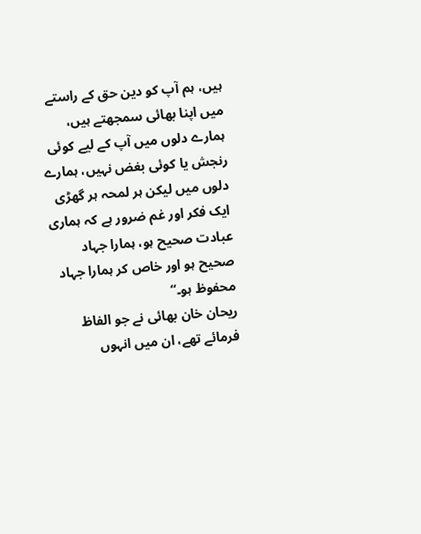ہیں، ہم آپ کو دین حق کے راستے میں اپنا بھائی سمجھتے ہیں، ہمارے دلوں میں آپ کے لیے کوئی رنجش یا کوئی بغض نہیں، ہمارے دلوں میں لیکن ہر لمحہ ہر گھڑی ایک فکر اور غم ضرور ہے کہ ہماری عبادت صحیح ہو، ہمارا جہاد صحیح ہو اور خاص کر ہمارا جہاد محفوظ ہو۔‘‘
ریحان خان بھائی نے جو الفاظ فرمائے تھے، ان میں انہوں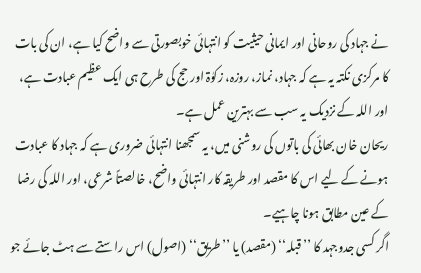نے جہاد کی روحانی اور ایمانی حیثیت کو انتہائی خوبصورتی سے واضح کیا ہے، ان کی بات کا مرکزی نکتہ یہ ہے کہ جہاد، نماز، روزہ، زکوٰۃ اور حج کی طرح ہی ایک عظیم عبادت ہے، اور اللہ کے نزدیک یہ سب سے بہترین عمل ہے۔
ریحان خان بھائی کی باتوں کی روشنی میں، یہ سمجھنا انتہائی ضروری ہے کہ جہاد کا عبادت ہونے کے لیے اس کا مقصد اور طریقہ کار انتہائی واضح، خالصتاً شرعی، اور اللہ کی رضا کے عین مطابق ہونا چاہیے۔
اگر کسی جدوجہد کا ’’قبلہ‘‘ (مقصد) یا ’’طریق‘‘ (اصول) اس راستے سے ہٹ جائے جو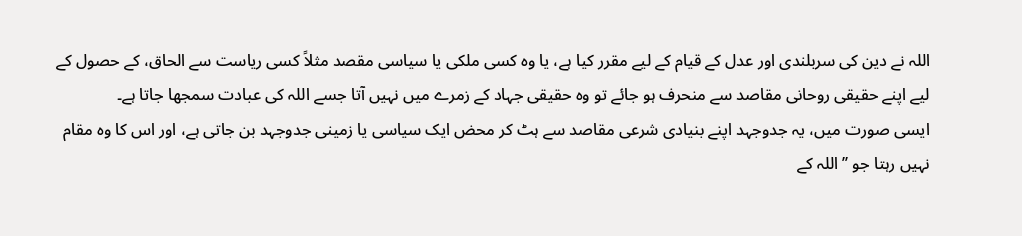اللہ نے دین کی سربلندی اور عدل کے قیام کے لیے مقرر کیا ہے، یا وہ کسی ملکی یا سیاسی مقصد مثلاً کسی ریاست سے الحاق، کے حصول کے لیے اپنے حقیقی روحانی مقاصد سے منحرف ہو جائے تو وہ حقیقی جہاد کے زمرے میں نہیں آتا جسے اللہ کی عبادت سمجھا جاتا ہے۔
ایسی صورت میں، یہ جدوجہد اپنے بنیادی شرعی مقاصد سے ہٹ کر محض ایک سیاسی یا زمینی جدوجہد بن جاتی ہے، اور اس کا وہ مقام نہیں رہتا جو ’’اللہ کے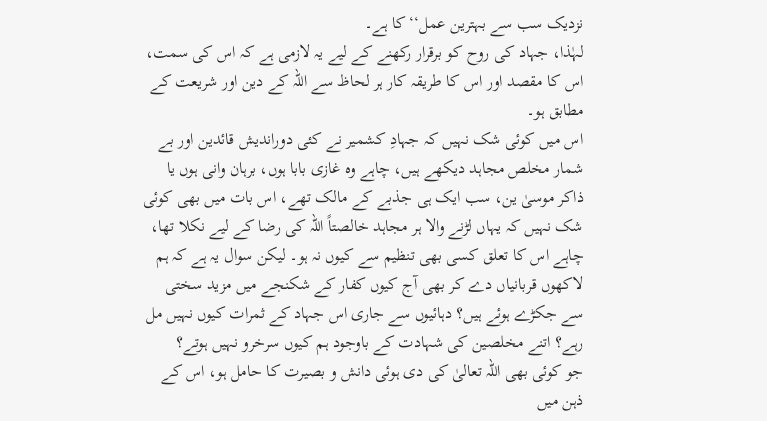نزدیک سب سے بہترین عمل‘‘ کا ہے۔
لہٰذا، جہاد کی روح کو برقرار رکھنے کے لیے یہ لازمی ہے کہ اس کی سمت، اس کا مقصد اور اس کا طریقہ کار ہر لحاظ سے اللہ کے دین اور شریعت کے مطابق ہو۔
اس میں کوئی شک نہیں کہ جہادِ کشمیر نے کئی دوراندیش قائدین اور بے شمار مخلص مجاہد دیکھے ہیں، چاہے وہ غازی بابا ہوں، برہان وانی ہوں یا ذاکر موسیٰ ین، سب ایک ہی جذبے کے مالک تھے، اس بات میں بھی کوئی شک نہیں کہ یہاں لڑنے والا ہر مجاہد خالصتاً اللہ کی رضا کے لیے نکلا تھا، چاہے اس کا تعلق کسی بھی تنظیم سے کیوں نہ ہو۔ لیکن سوال یہ ہے کہ ہم لاکھوں قربانیاں دے کر بھی آج کیوں کفار کے شکنجے میں مزید سختی سے جکڑے ہوئے ہیں؟ دہائیوں سے جاری اس جہاد کے ثمرات کیوں نہیں مل رہے؟ اتنے مخلصین کی شہادت کے باوجود ہم کیوں سرخرو نہیں ہوتے؟
جو کوئی بھی اللہ تعالیٰ کی دی ہوئی دانش و بصیرت کا حامل ہو، اس کے ذہن میں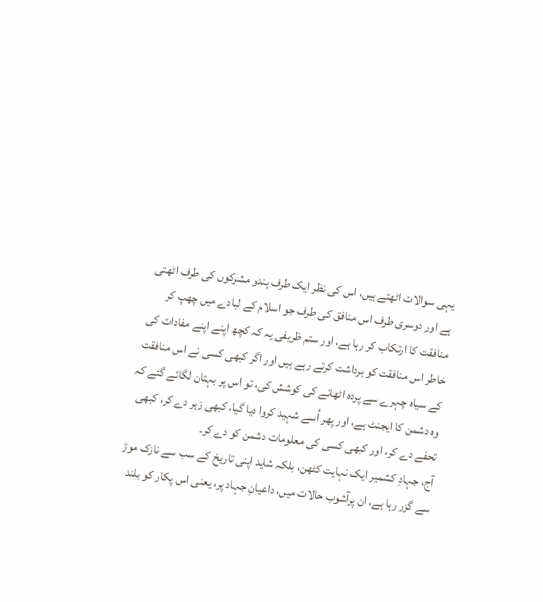یہی سوالات اٹھتے ہیں، اس کی نظر ایک طرف ہندو مشرکوں کی طرف اٹھتی ہے اور دوسری طرف اس منافق کی طرف جو اسلام کے لبادے میں چھپ کر منافقت کا ارتکاب کر رہا ہے، اور ستم ظریفی یہ کہ کچھ اپنے اپنے مفادات کی خاطر اس منافقت کو برداشت کرتے رہے ہیں اور اگر کبھی کسی نے اس منافقت کے سیاہ چہرے سے پردہ اٹھانے کی کوشش کی، تو اس پر بہتان لگائے گئے کہ وہ دشمن کا ایجنٹ ہے، اور پھر اُسے شہید کروا دیا گیا، کبھی زہر دے کر، کبھی تحفے دے کر، اور کبھی کسی کی معلومات دشمن کو دے کر۔
آج، جہادِ کشمیر ایک نہایت کٹھن، بلکہ شاید اپنی تاریخ کے سب سے نازک موڑ سے گزر رہا ہے، ان پرآشوب حالات میں، داعیانِ جہاد پر، یعنی اس پکار کو بلند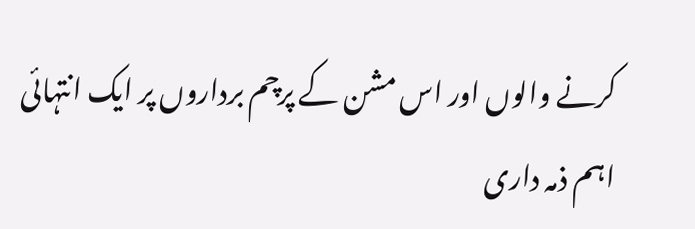کرنے والوں اور اس مشن کے پرچم برداروں پر ایک انتہائی اہم ذمہ داری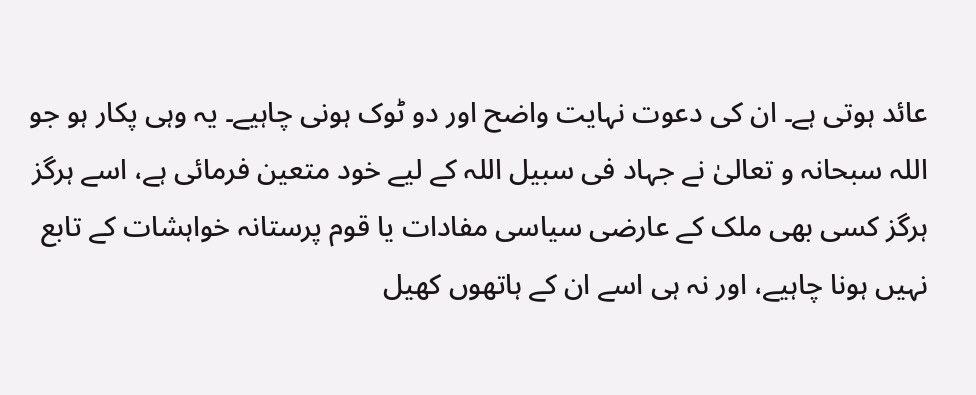عائد ہوتی ہے۔ ان کی دعوت نہایت واضح اور دو ٹوک ہونی چاہیے۔ یہ وہی پکار ہو جو اللہ سبحانہ و تعالیٰ نے جہاد فی سبیل اللہ کے لیے خود متعین فرمائی ہے، اسے ہرگز ہرگز کسی بھی ملک کے عارضی سیاسی مفادات یا قوم پرستانہ خواہشات کے تابع نہیں ہونا چاہیے، اور نہ ہی اسے ان کے ہاتھوں کھیل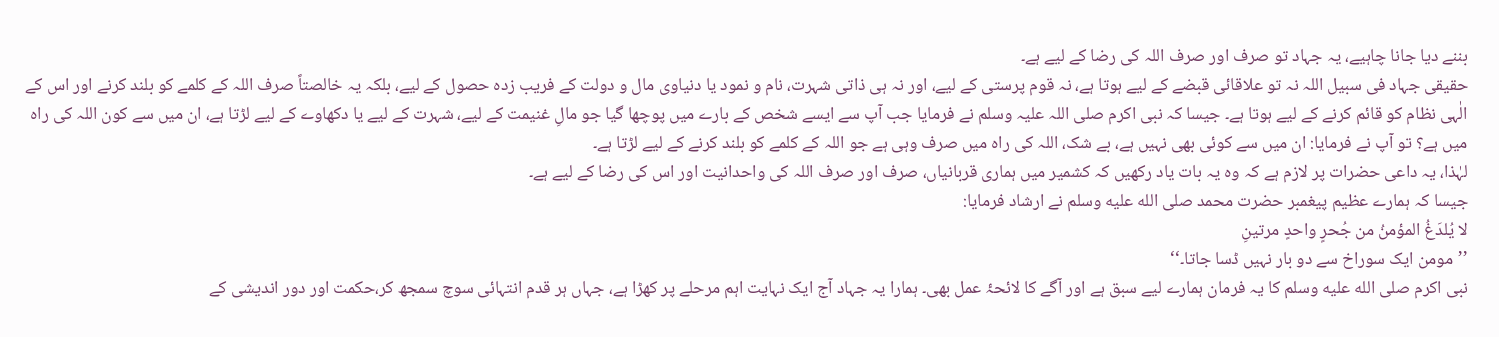بننے دیا جانا چاہیے، یہ جہاد تو صرف اور صرف اللہ کی رضا کے لیے ہے۔
حقیقی جہاد فی سبیل اللہ نہ تو علاقائی قبضے کے لیے ہوتا ہے، نہ قوم پرستی کے لیے، اور نہ ہی ذاتی شہرت، نام و نمود یا دنیاوی مال و دولت کے فریب زدہ حصول کے لیے، بلکہ یہ خالصتاً صرف اللہ کے کلمے کو بلند کرنے اور اس کے الٰہی نظام کو قائم کرنے کے لیے ہوتا ہے۔ جیسا کہ نبی اکرم صلی اللہ علیہ وسلم نے فرمایا جب آپ سے ایسے شخص کے بارے میں پوچھا گیا جو مالِ غنیمت کے لیے، شہرت کے لیے یا دکھاوے کے لیے لڑتا ہے، ان میں سے کون اللہ کی راہ میں ہے؟ تو آپ نے فرمایا: ان میں سے کوئی بھی نہیں ہے، بے شک، اللہ کی راہ میں صرف وہی ہے جو اللہ کے کلمے کو بلند کرنے کے لیے لڑتا ہے۔
لہٰذا، یہ داعی حضرات پر لازم ہے کہ وہ یہ بات یاد رکھیں کہ کشمیر میں ہماری قربانیاں، صرف اور صرف اللہ کی واحدانیت اور اس کی رضا کے لیے ہے۔
جیسا کہ ہمارے عظیم پیغمبر حضرت محمد صلى الله عليه وسلم نے ارشاد فرمایا:
لا يُلدَغُ المؤمنُ من جُحرٍ واحدٍ مرتينِ
’’مومن ایک سوراخ سے دو بار نہیں ڈسا جاتا۔‘‘
نبی اکرم صلى الله عليه وسلم کا یہ فرمان ہمارے لیے سبق ہے اور آگے کا لائحۂ عمل بھی۔ ہمارا یہ جہاد آج ایک نہایت اہم مرحلے پر کھڑا ہے، جہاں ہر قدم انتہائی سوچ سمجھ کر،حکمت اور دور اندیشی کے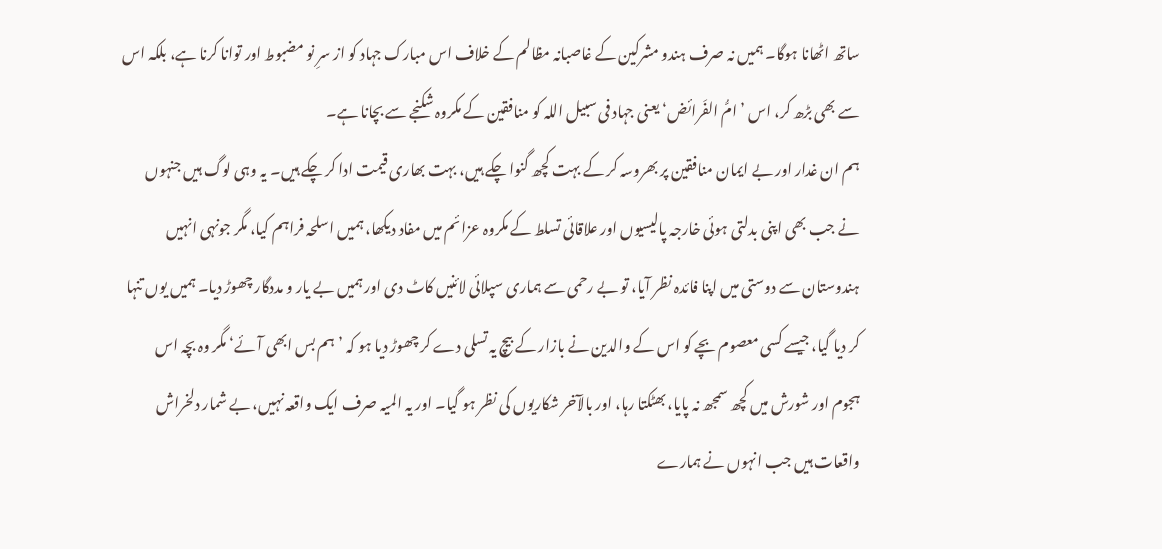ساتھ اٹھانا ہوگا۔ ہمیں نہ صرف ہندو مشرکین کے غاصبانہ مظالم کے خلاف اس مبارک جہاد کو از سرِ نو مضبوط اور توانا کرنا ہے، بلکہ اس سے بھی بڑھ کر، اس ’امُّ الفَرائض‘ یعنی جہاد فی سبیل اللہ کو منافقین کے مکروہ شکنجے سے بچانا ہے۔
ہم ان غدار اور بے ایمان منافقین پر بھروسہ کر کے بہت کچھ گنوا چکے ہیں، بہت بھاری قیمت ادا کر چکے ہیں۔ یہ وہی لوگ ہیں جنہوں نے جب بھی اپنی بدلتی ہوئی خارجہ پالیسیوں اور علاقائی تسلط کے مکروہ عزائم میں مفاد دیکھا، ہمیں اسلحہ فراہم کیا، مگر جونہی انہیں ہندوستان سے دوستی میں اپنا فائدہ نظر آیا، تو بے رحمی سے ہماری سپلائی لائنیں کاٹ دی اور ہمیں بے یار و مددگار چھوڑ دیا۔ ہمیں یوں تنہا کر دیا گیا، جیسے کسی معصوم بچے کو اس کے والدین نے بازار کے بیچ یہ تسلی دے کر چھوڑ دیا ہو کہ ’ہم بس ابھی آئے‘ مگر وہ بچہ اس ہجوم اور شورش میں کچھ سمجھ نہ پایا، بھٹکتا رہا، اور بالآخر شکاریوں کی نظر ہو گیا۔ اور یہ المیہ صرف ایک واقعہ نہیں، بے شمار دلخراش واقعات ہیں جب انہوں نے ہمارے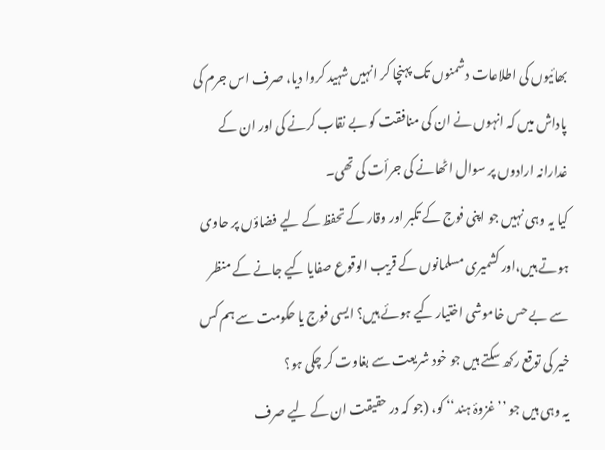بھائیوں کی اطلاعات دشمنوں تک پہنچا کر انہیں شہید کروا دیا، صرف اس جرم کی پاداش میں کہ انہوں نے ان کی منافقت کو بے نقاب کرنے کی اور ان کے غدارانہ ارادوں پر سوال اٹھانے کی جرأت کی تھی۔
کیا یہ وہی نہیں جو اپنی فوج کے تکبر اور وقار کے تحفظ کے لیے فضاؤں پر حاوی ہوتے ہیں،اور کشمیری مسلمانوں کے قریب الوقوع صفایا کیے جانے کے منظر سے بے حس خاموشی اختیار کیے ہوئے ہیں؟ ایسی فوج یا حکومت سے ہم کس خیر کی توقع رکھ سکتے ہیں جو خود شریعت سے بغاوت کر چکی ہو؟
یہ وہی ہیں جو ’’غزوۂ ہند‘‘ کو، (جو کہ در حقیقت ان کے لیے صرف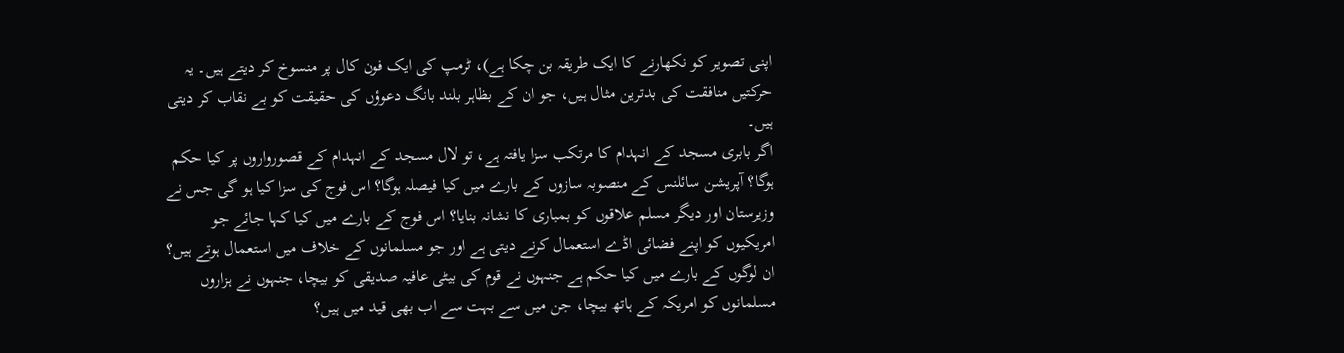اپنی تصویر کو نکھارنے کا ایک طریقہ بن چکا ہے)، ٹرمپ کی ایک فون کال پر منسوخ کر دیتے ہیں۔ یہ حرکتیں منافقت کی بدترین مثال ہیں، جو ان کے بظاہر بلند بانگ دعوؤں کی حقیقت کو بے نقاب کر دیتی ہیں۔
اگر بابری مسجد کے انہدام کا مرتکب سزا یافتہ ہے، تو لال مسجد کے انہدام کے قصورواروں پر کیا حکم ہوگا؟ آپریشن سائلنس کے منصوبہ سازوں کے بارے میں کیا فیصلہ ہوگا؟ اس فوج کی سزا کیا ہو گی جس نے وزیرستان اور دیگر مسلم علاقوں کو بمباری کا نشانہ بنایا؟ اس فوج کے بارے میں کیا کہا جائے جو امریکیوں کو اپنے فضائی اڈے استعمال کرنے دیتی ہے اور جو مسلمانوں کے خلاف میں استعمال ہوتے ہیں؟
ان لوگوں کے بارے میں کیا حکم ہے جنہوں نے قوم کی بیٹی عافیہ صدیقی کو بیچا، جنہوں نے ہزاروں مسلمانوں کو امریکہ کے ہاتھ بیچا، جن میں سے بہت سے اب بھی قید میں ہیں؟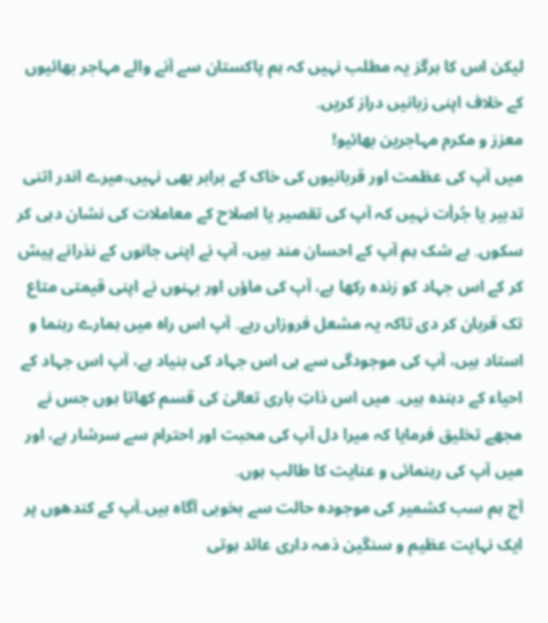لیکن اس کا ہرگز یہ مطلب نہیں کہ ہم پاکستان سے آنے والے مہاجر بھائیوں کے خلاف اپنی زبانیں دراز کریں۔
معزز و مکرم مہاجرین بھائیو!
میں آپ کی عظمت اور قربانیوں کی خاک کے برابر بھی نہیں،میرے اندر اتنی تدبیر یا جُرأت نہیں کہ آپ کی تقصیر یا اصلاح کے معاملات کی نشان دہی کر سکوں۔ بے شک ہم آپ کے احسان مند ہیں، آپ نے اپنی جانوں کے نذرانے پیش کر کے اس جہاد کو زندہ رکھا ہے، آپ کی ماؤں اور بہنوں نے اپنی قیمتی متاع تک قربان کر دی تاکہ یہ مشعل فروزاں رہے۔ آپ اس راہ میں ہمارے رہنما و استاد ہیں، آپ کی موجودگی سے ہی اس جہاد کی بنیاد ہے، آپ اس جہاد کے احیاء کے دہندہ ہیں۔ میں اس ذاتِ باری تعالیٰ کی قسم کھاتا ہوں جس نے مجھے تخلیق فرمایا کہ میرا دل آپ کی محبت اور احترام سے سرشار ہے، اور میں آپ کی رہنمائی و عنایت کا طالب ہوں۔
آج ہم سب کشمیر کی موجودہ حالت سے بخوبی آگاہ ہیں۔آپ کے کندھوں پر ایک نہایت عظیم و سنگین ذمہ داری عائد ہوتی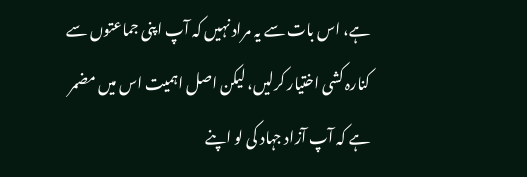ہے، اس بات سے یہ مراد نہیں کہ آپ اپنی جماعتوں سے کنارہ کشی اختیار کرلیں، لیکن اصل اہمیت اس میں مضمر ہے کہ آپ آزاد جہاد کی لو اپنے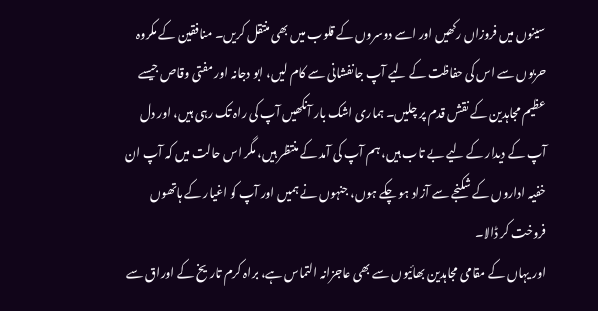سینوں میں فروزاں رکھیں اور اسے دوسروں کے قلوب میں بھی منتقل کریں۔ منافقین کے مکروہ حربوں سے اس کی حفاظت کے لیے آپ جانفشانی سے کام لیں، ابو دجانہ اور مفتی وقاص جیسے عظیم مجاہدین کے نقش قدم پر چلیں۔ ہماری اشک بار آنکھیں آپ کی راہ تک رہی ہیں، اور دل آپ کے دیدار کے لیے بے تاب ہیں، ہم آپ کی آمد کے منتظر ہیں، مگر اس حالت میں کہ آپ ان خفیہ اداروں کے شکنجے سے آزاد ہو چکے ہوں، جنہوں نے ہمیں اور آپ کو اغیار کے ہاتھوں فروخت کر ڈالا۔
اور یہاں کے مقامی مجاہدین بھائیوں سے بھی عاجزانہ التماس ہے، براہ کرم تاریخ کے اوراق سے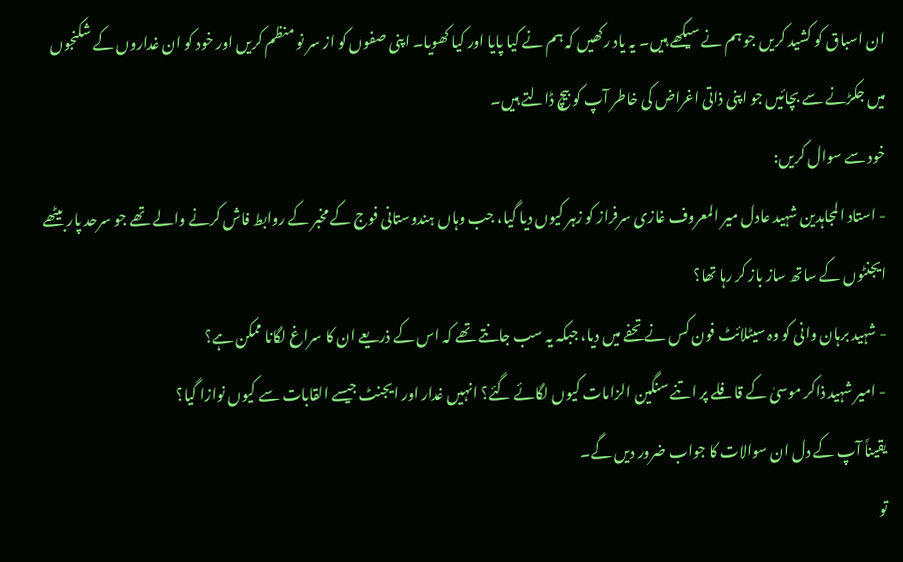ان اسباق کو کشید کریں جو ہم نے سیکھے ہیں۔ یہ یاد رکھیں کہ ہم نے کیا پایا اور کیا کھویا۔ اپنی صفوں کو از سر نو منظم کریں اور خود کو ان غداروں کے شکنجوں میں جکڑنے سے بچائیں جو اپنی ذاتی اغراض کی خاطر آپ کو بیچ ڈالتے ہیں۔
خود سے سوال کریں:
- استاد المجاہدین شہید عادل میر المعروف غازی سرفراز کو زہر کیوں دیا گیا، جب وہاں ہندوستانی فوج کے مخبر کے روابط فاش کرنے والے تھے جو سرحد پار بیٹھے ایجنٹوں کے ساتھ ساز باز کر رہا تھا؟
- شہید برہان وانی کو وہ سیٹلائٹ فون کس نے تحفے میں دیا، جبکہ یہ سب جانتے تھے کہ اس کے ذریعے ان کا سراغ لگانا ممکن ہے؟
- امیر شہید ذاکر موسیٰ کے قافلے پر اتنے سنگین الزامات کیوں لگائے گئے؟ انہیں غدار اور ایجنٹ جیسے القابات سے کیوں نوازا گیا؟
یقیناً آپ کے دل ان سوالات کا جواب ضرور دیں گے۔
تو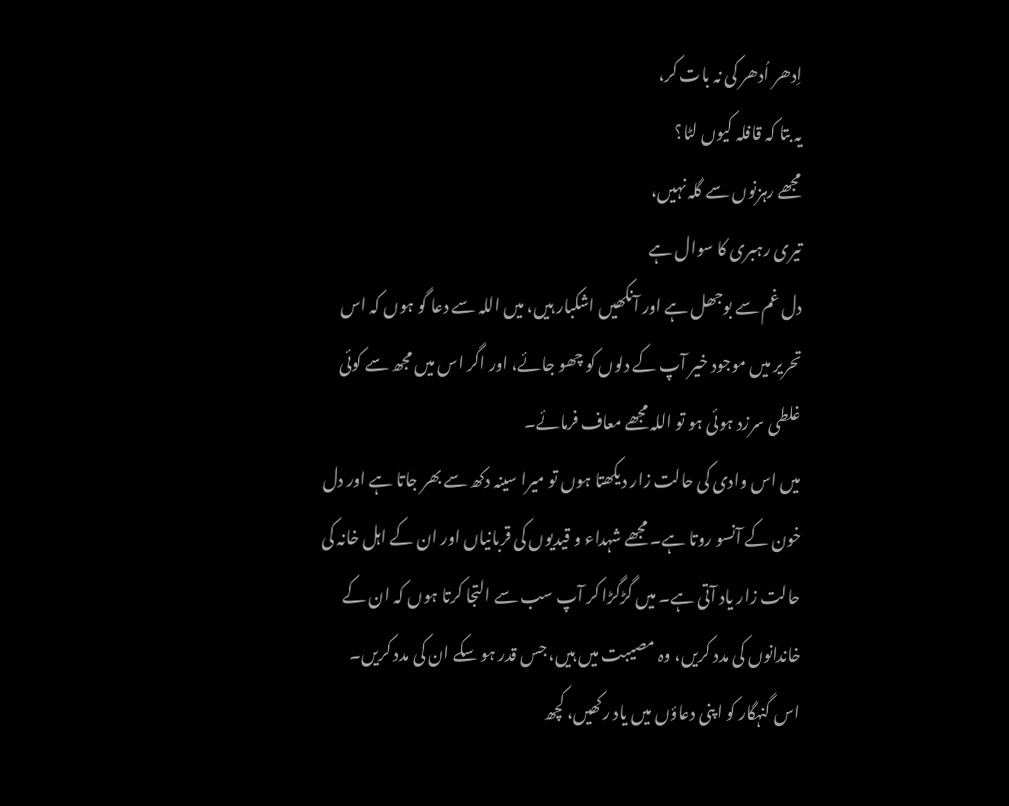اِدھر اُدھر کی نہ بات کر،
یہ بتا کہ قافلہ کیوں لٹا؟
مجھے رہزنوں سے گلہ نہیں،
تیری رہبری کا سوال ہے
دل غم سے بوجھل ہے اور آنکھیں اشکبار ہیں، میں اللہ سے دعا گو ہوں کہ اس تحریر میں موجود خیر آپ کے دلوں کو چھو جائے، اور اگر اس میں مجھ سے کوئی غلطی سرزد ہوئی ہو تو اللہ مجھے معاف فرمائے۔
میں اس وادی کی حالت زار دیکھتا ہوں تو میرا سینہ دکھ سے بھر جاتا ہے اور دل خون کے آنسو روتا ہے۔ مجھے شہداء و قیدیوں کی قربانیاں اور ان کے اہل خانہ کی حالت زار یاد آتی ہے۔ میں گڑگڑا کر آپ سب سے التجا کرتا ہوں کہ ان کے خاندانوں کی مدد کریں، وہ مصیبت میں ہیں، جس قدر ہو سکے ان کی مدد کریں۔
اس گنہگار کو اپنی دعاؤں میں یاد رکھیں، کچھ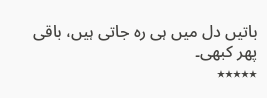باتیں دل میں ہی رہ جاتی ہیں، باقی پھر کبھی۔
٭٭٭٭٭